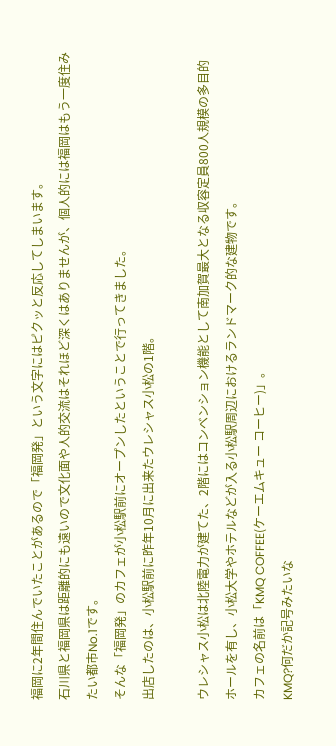福岡に2年間住んでいたことがあるので「福岡発」という文字にはピクッと反応してしまいます。
石川県と福岡県は距離的にも遠いので文化面や人的交流はそれほど深くはありませんが、個人的には福岡はもう一度住みたい都市No.1です。
そんな「福岡発」のカフェが小松駅前にオープンしたということで行ってきました。
出店したのは、小松駅前に昨年10月に出来たウレシャス小松の1階。

ウレシャス小松は北陸電力が建てた、2階にはコンベンション機能として南加賀最大となる収容定員800人規模の多目的ホールを有し、小松大学やホテルなどが入る小松駅周辺におけるランドマーク的な建物です。
カフェの名前は「KMQ COFFEE(ケーエムキュー コーヒー)」。
KMQ?何だか記号みたいな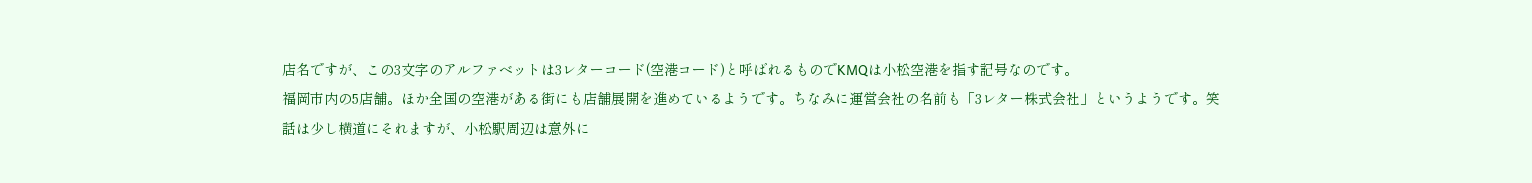店名ですが、この3文字のアルファベットは3レターコード(空港コード)と呼ばれるものでKMQは小松空港を指す記号なのです。
福岡市内の5店舗。ほか全国の空港がある街にも店舗展開を進めているようです。ちなみに運営会社の名前も「3レター株式会社」というようです。笑
話は少し横道にそれますが、小松駅周辺は意外に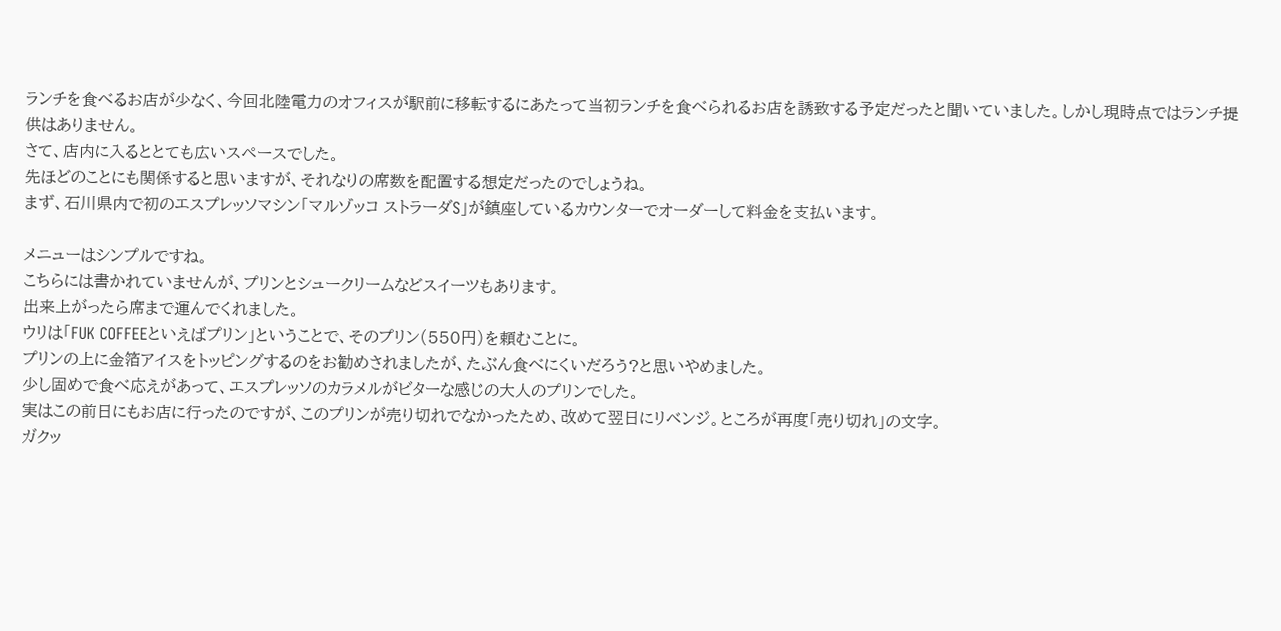ランチを食べるお店が少なく、今回北陸電力のオフィスが駅前に移転するにあたって当初ランチを食べられるお店を誘致する予定だったと聞いていました。しかし現時点ではランチ提供はありません。
さて、店内に入るととても広いスペースでした。
先ほどのことにも関係すると思いますが、それなりの席数を配置する想定だったのでしょうね。
まず、石川県内で初のエスプレッソマシン「マルゾッコ ストラーダS」が鎮座しているカウンターでオーダーして料金を支払います。

メニューはシンプルですね。
こちらには書かれていませんが、プリンとシュークリームなどスイーツもあります。
出来上がったら席まで運んでくれました。
ウリは「FUK COFFEEといえばプリン」ということで、そのプリン(550円)を頼むことに。
プリンの上に金箔アイスをトッピングするのをお勧めされましたが、たぶん食べにくいだろう?と思いやめました。
少し固めで食べ応えがあって、エスプレッソのカラメルがビターな感じの大人のプリンでした。
実はこの前日にもお店に行ったのですが、このプリンが売り切れでなかったため、改めて翌日にリベンジ。ところが再度「売り切れ」の文字。
ガクッ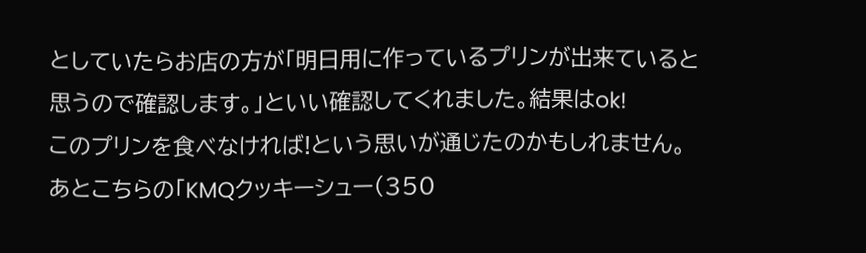としていたらお店の方が「明日用に作っているプリンが出来ていると思うので確認します。」といい確認してくれました。結果はok!
このプリンを食べなければ!という思いが通じたのかもしれません。
あとこちらの「KMQクッキーシュー(350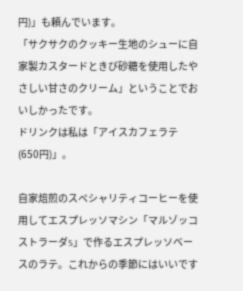円)」も頼んでいます。
「サクサクのクッキー生地のシューに自家製カスタードときび砂糖を使用したやさしい甘さのクリーム」ということでおいしかったです。
ドリンクは私は「アイスカフェラテ(650円)」。

自家焙煎のスペシャリティコーヒーを使用してエスプレッソマシン「マルゾッコ ストラーダS」で作るエスプレッソベースのラテ。これからの季節にはいいです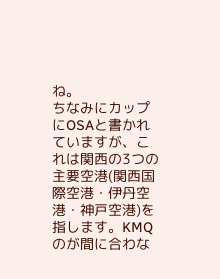ね。
ちなみにカップにOSAと書かれていますが、これは関西の3つの主要空港(関西国際空港・伊丹空港・神戸空港)を指します。KMQのが間に合わな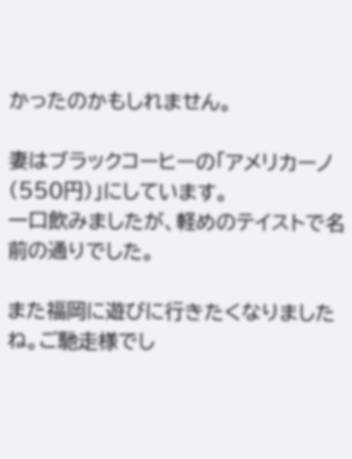かったのかもしれません。

妻はブラックコーヒーの「アメリカーノ(550円)」にしています。
一口飲みましたが、軽めのテイストで名前の通りでした。

また福岡に遊びに行きたくなりましたね。ご馳走様でし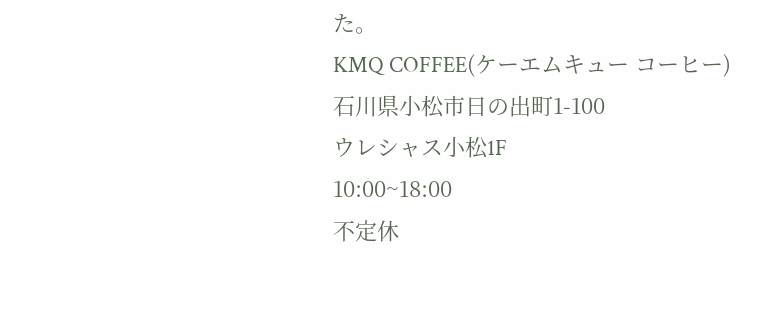た。
KMQ COFFEE(ケーエムキュー コーヒー)
石川県小松市日の出町1-100
ウレシャス小松1F
10:00~18:00
不定休